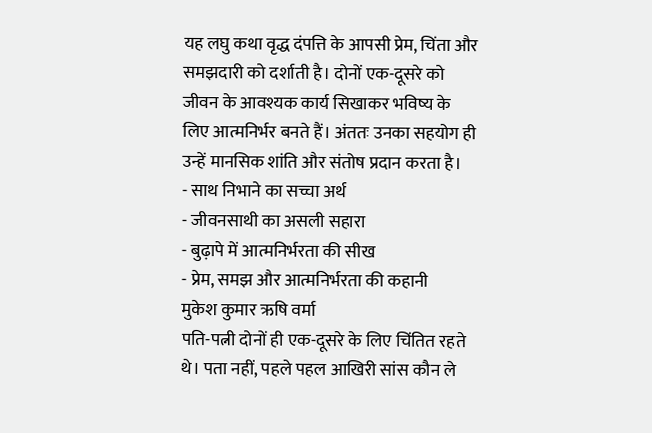यह लघु कथा वृद्ध दंपत्ति के आपसी प्रेम, चिंता और समझदारी को दर्शाती है। दोनों एक-दूसरे को जीवन के आवश्यक कार्य सिखाकर भविष्य के लिए आत्मनिर्भर बनते हैं। अंततः उनका सहयोग ही उन्हें मानसिक शांति और संतोष प्रदान करता है।
- साथ निभाने का सच्चा अर्थ
- जीवनसाथी का असली सहारा
- बुढ़ापे में आत्मनिर्भरता की सीख
- प्रेम, समझ और आत्मनिर्भरता की कहानी
मुकेश कुमार ऋषि वर्मा
पति-पत्नी दोनों ही एक-दूसरे के लिए चिंतित रहते थे। पता नहीं, पहले पहल आखिरी सांस कौन ले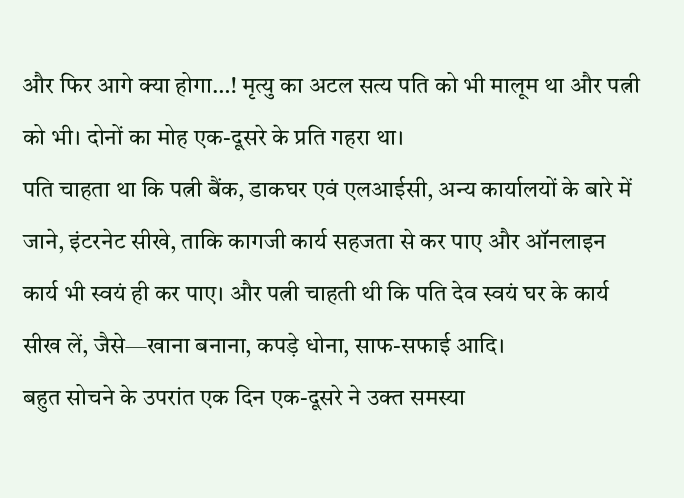और फिर आगे क्या होगा…! मृत्यु का अटल सत्य पति को भी मालूम था और पत्नी को भी। दोनों का मोह एक-दूसरे के प्रति गहरा था।
पति चाहता था कि पत्नी बैंक, डाकघर एवं एलआईसी, अन्य कार्यालयों के बारे में जाने, इंटरनेट सीखे, ताकि कागजी कार्य सहजता से कर पाए और ऑनलाइन कार्य भी स्वयं ही कर पाए। और पत्नी चाहती थी कि पति देव स्वयं घर के कार्य सीख लें, जैसे—खाना बनाना, कपड़े धोना, साफ-सफाई आदि।
बहुत सोचने के उपरांत एक दिन एक-दूसरे ने उक्त समस्या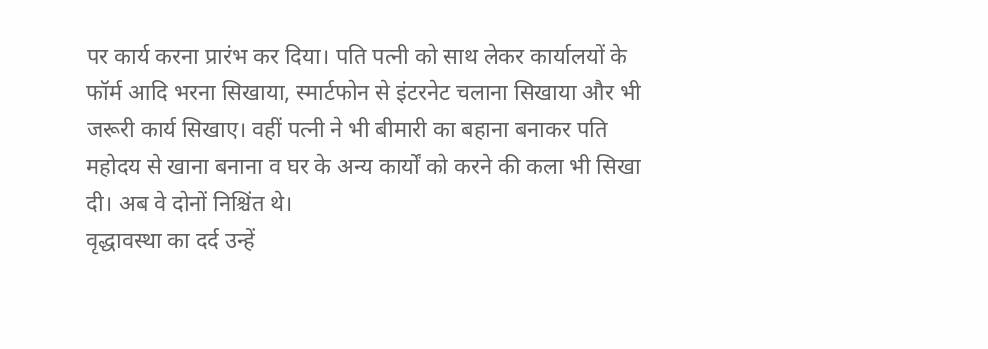पर कार्य करना प्रारंभ कर दिया। पति पत्नी को साथ लेकर कार्यालयों के फॉर्म आदि भरना सिखाया, स्मार्टफोन से इंटरनेट चलाना सिखाया और भी जरूरी कार्य सिखाए। वहीं पत्नी ने भी बीमारी का बहाना बनाकर पति महोदय से खाना बनाना व घर के अन्य कार्यों को करने की कला भी सिखा दी। अब वे दोनों निश्चिंत थे।
वृद्धावस्था का दर्द उन्हें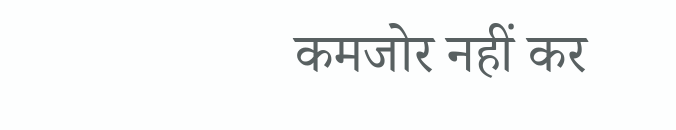कमजोर नहीं कर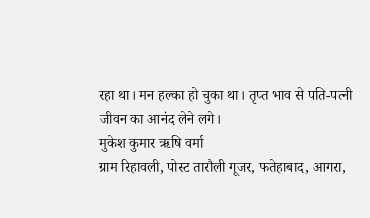रहा था। मन हल्का हो चुका था। तृप्त भाव से पति-पत्नी जीवन का आनंद लेने लगे।
मुकेश कुमार ऋषि वर्मा
ग्राम रिहावली, पोस्ट तारौली गूजर, फतेहाबाद, आगरा,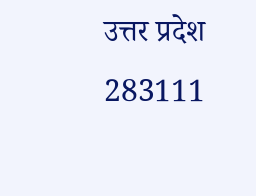उत्तर प्रदेश 283111